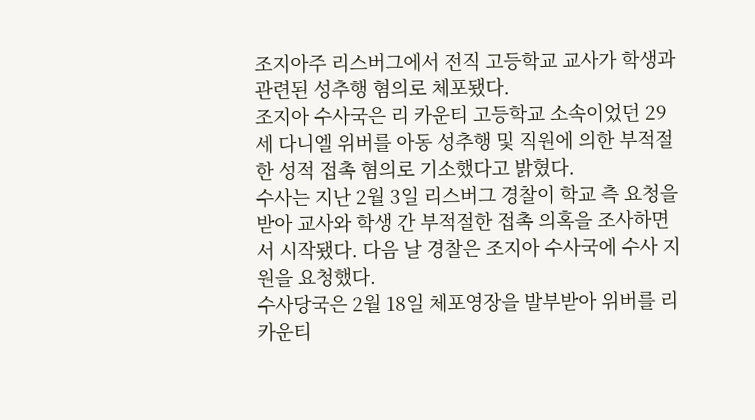조지아주 리스버그에서 전직 고등학교 교사가 학생과 관련된 성추행 혐의로 체포됐다.
조지아 수사국은 리 카운티 고등학교 소속이었던 29세 다니엘 위버를 아동 성추행 및 직원에 의한 부적절한 성적 접촉 혐의로 기소했다고 밝혔다.
수사는 지난 2월 3일 리스버그 경찰이 학교 측 요청을 받아 교사와 학생 간 부적절한 접촉 의혹을 조사하면서 시작됐다. 다음 날 경찰은 조지아 수사국에 수사 지원을 요청했다.
수사당국은 2월 18일 체포영장을 발부받아 위버를 리 카운티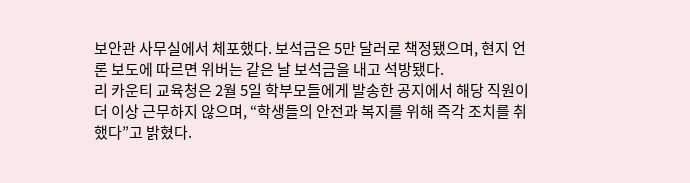보안관 사무실에서 체포했다. 보석금은 5만 달러로 책정됐으며, 현지 언론 보도에 따르면 위버는 같은 날 보석금을 내고 석방됐다.
리 카운티 교육청은 2월 5일 학부모들에게 발송한 공지에서 해당 직원이 더 이상 근무하지 않으며, “학생들의 안전과 복지를 위해 즉각 조치를 취했다”고 밝혔다.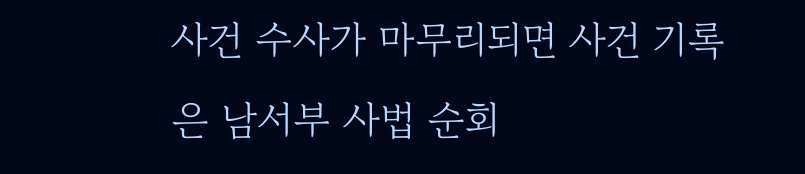사건 수사가 마무리되면 사건 기록은 남서부 사법 순회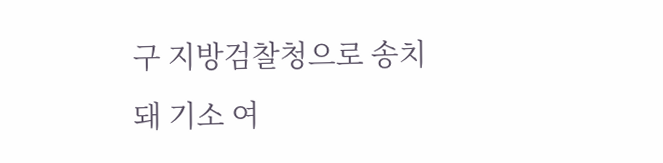구 지방검찰청으로 송치돼 기소 여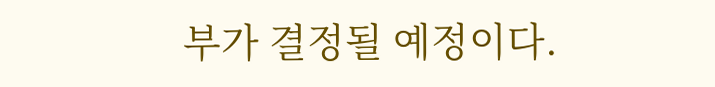부가 결정될 예정이다.